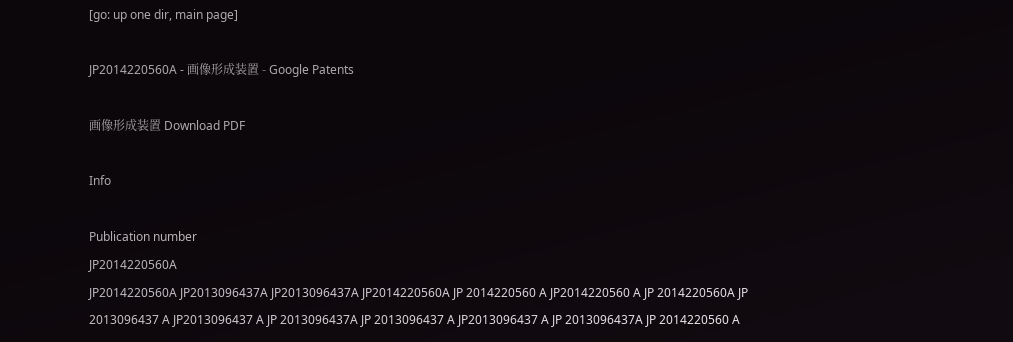[go: up one dir, main page]

JP2014220560A - 画像形成装置 - Google Patents

画像形成装置 Download PDF

Info

Publication number
JP2014220560A
JP2014220560A JP2013096437A JP2013096437A JP2014220560A JP 2014220560 A JP2014220560 A JP 2014220560A JP 2013096437 A JP2013096437 A JP 2013096437A JP 2013096437 A JP2013096437 A JP 2013096437A JP 2014220560 A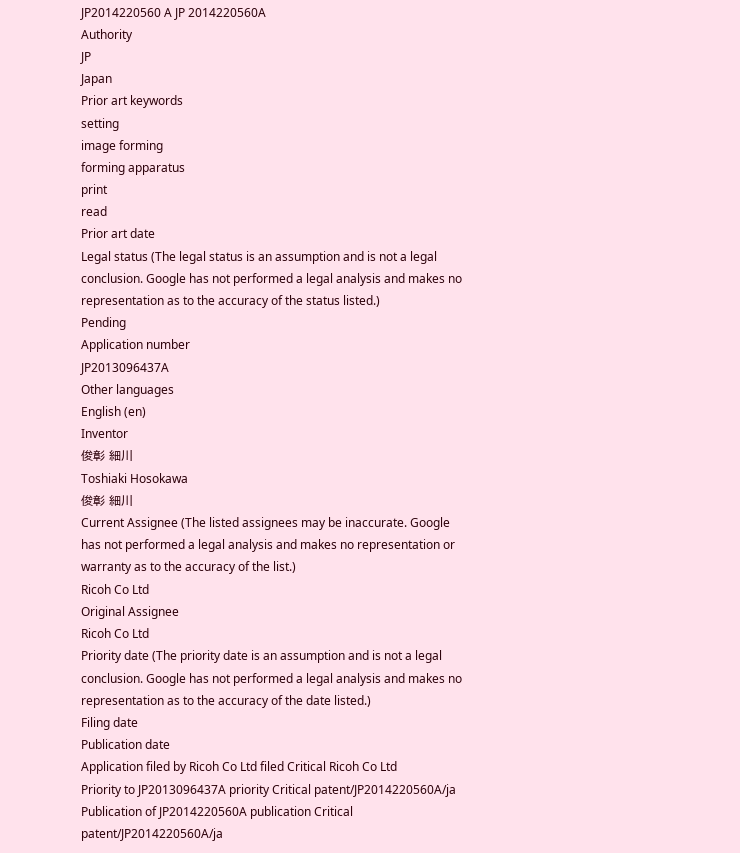JP2014220560 A JP 2014220560A
Authority
JP
Japan
Prior art keywords
setting
image forming
forming apparatus
print
read
Prior art date
Legal status (The legal status is an assumption and is not a legal conclusion. Google has not performed a legal analysis and makes no representation as to the accuracy of the status listed.)
Pending
Application number
JP2013096437A
Other languages
English (en)
Inventor
俊彰 細川
Toshiaki Hosokawa
俊彰 細川
Current Assignee (The listed assignees may be inaccurate. Google has not performed a legal analysis and makes no representation or warranty as to the accuracy of the list.)
Ricoh Co Ltd
Original Assignee
Ricoh Co Ltd
Priority date (The priority date is an assumption and is not a legal conclusion. Google has not performed a legal analysis and makes no representation as to the accuracy of the date listed.)
Filing date
Publication date
Application filed by Ricoh Co Ltd filed Critical Ricoh Co Ltd
Priority to JP2013096437A priority Critical patent/JP2014220560A/ja
Publication of JP2014220560A publication Critical patent/JP2014220560A/ja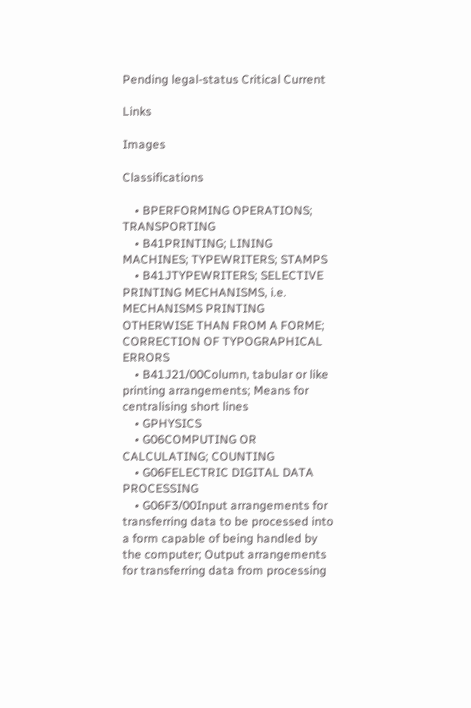Pending legal-status Critical Current

Links

Images

Classifications

    • BPERFORMING OPERATIONS; TRANSPORTING
    • B41PRINTING; LINING MACHINES; TYPEWRITERS; STAMPS
    • B41JTYPEWRITERS; SELECTIVE PRINTING MECHANISMS, i.e. MECHANISMS PRINTING OTHERWISE THAN FROM A FORME; CORRECTION OF TYPOGRAPHICAL ERRORS
    • B41J21/00Column, tabular or like printing arrangements; Means for centralising short lines
    • GPHYSICS
    • G06COMPUTING OR CALCULATING; COUNTING
    • G06FELECTRIC DIGITAL DATA PROCESSING
    • G06F3/00Input arrangements for transferring data to be processed into a form capable of being handled by the computer; Output arrangements for transferring data from processing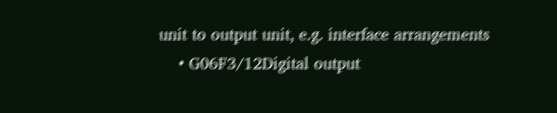unit to output unit, e.g. interface arrangements
    • G06F3/12Digital output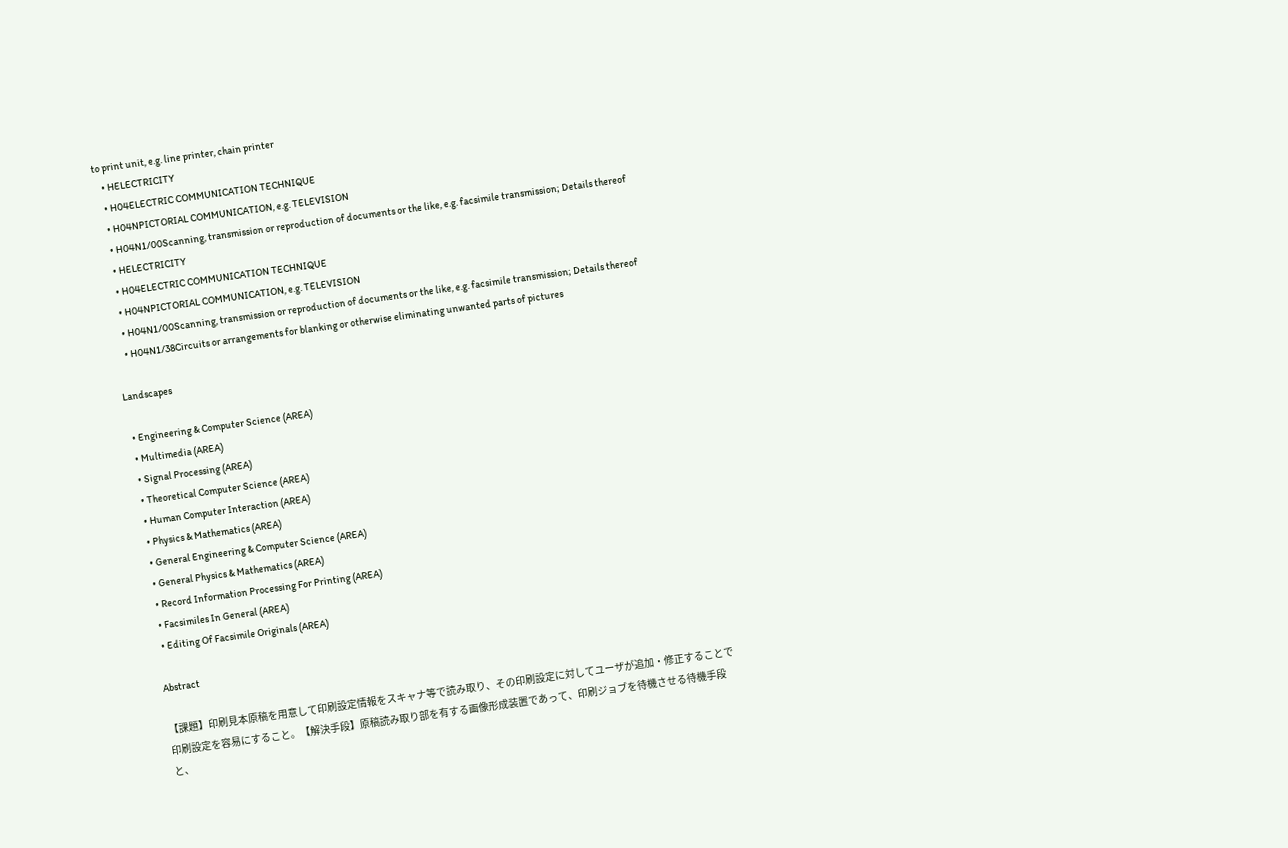to print unit, e.g. line printer, chain printer
    • HELECTRICITY
    • H04ELECTRIC COMMUNICATION TECHNIQUE
    • H04NPICTORIAL COMMUNICATION, e.g. TELEVISION
    • H04N1/00Scanning, transmission or reproduction of documents or the like, e.g. facsimile transmission; Details thereof
    • HELECTRICITY
    • H04ELECTRIC COMMUNICATION TECHNIQUE
    • H04NPICTORIAL COMMUNICATION, e.g. TELEVISION
    • H04N1/00Scanning, transmission or reproduction of documents or the like, e.g. facsimile transmission; Details thereof
    • H04N1/38Circuits or arrangements for blanking or otherwise eliminating unwanted parts of pictures

Landscapes

  • Engineering & Computer Science (AREA)
  • Multimedia (AREA)
  • Signal Processing (AREA)
  • Theoretical Computer Science (AREA)
  • Human Computer Interaction (AREA)
  • Physics & Mathematics (AREA)
  • General Engineering & Computer Science (AREA)
  • General Physics & Mathematics (AREA)
  • Record Information Processing For Printing (AREA)
  • Facsimiles In General (AREA)
  • Editing Of Facsimile Originals (AREA)

Abstract

【課題】印刷見本原稿を用意して印刷設定情報をスキャナ等で読み取り、その印刷設定に対してユーザが追加・修正することで印刷設定を容易にすること。【解決手段】原稿読み取り部を有する画像形成装置であって、印刷ジョブを待機させる待機手段と、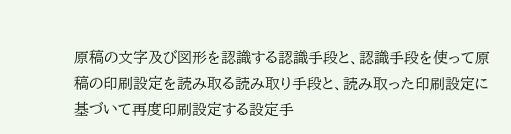原稿の文字及び図形を認識する認識手段と、認識手段を使って原稿の印刷設定を読み取る読み取り手段と、読み取った印刷設定に基づいて再度印刷設定する設定手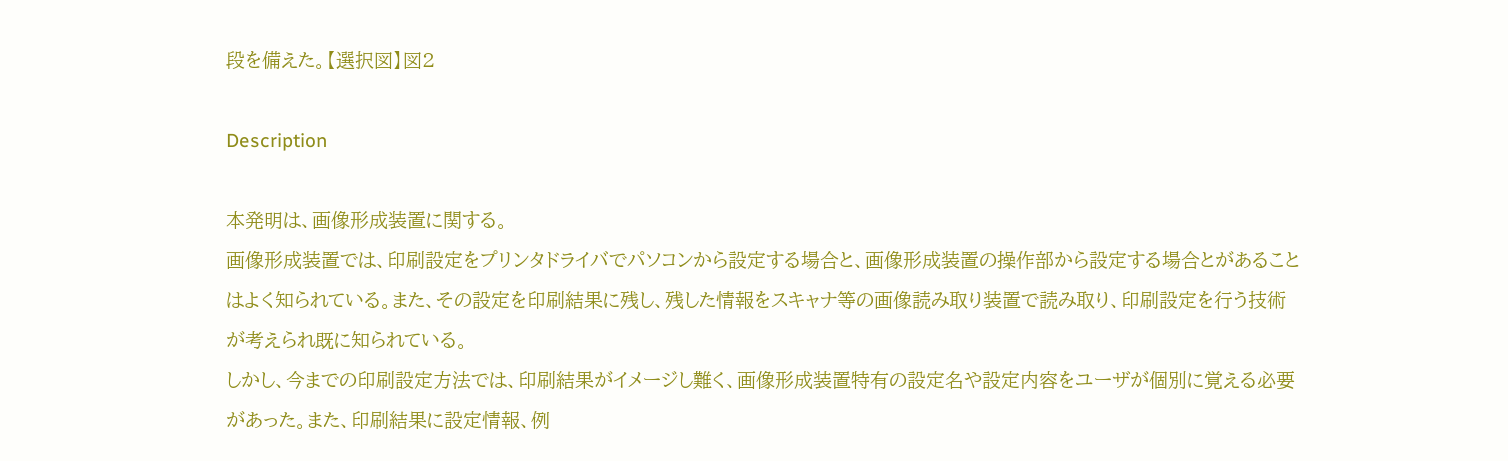段を備えた。【選択図】図2

Description

本発明は、画像形成装置に関する。
画像形成装置では、印刷設定をプリンタドライバでパソコンから設定する場合と、画像形成装置の操作部から設定する場合とがあることはよく知られている。また、その設定を印刷結果に残し、残した情報をスキャナ等の画像読み取り装置で読み取り、印刷設定を行う技術が考えられ既に知られている。
しかし、今までの印刷設定方法では、印刷結果がイメージし難く、画像形成装置特有の設定名や設定内容をユーザが個別に覚える必要があった。また、印刷結果に設定情報、例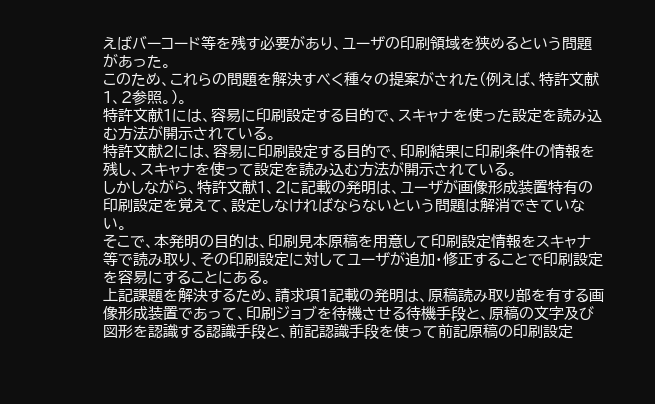えばバーコード等を残す必要があり、ユーザの印刷領域を狭めるという問題があった。
このため、これらの問題を解決すべく種々の提案がされた(例えば、特許文献1、2参照。)。
特許文献1には、容易に印刷設定する目的で、スキャナを使った設定を読み込む方法が開示されている。
特許文献2には、容易に印刷設定する目的で、印刷結果に印刷条件の情報を残し、スキャナを使って設定を読み込む方法が開示されている。
しかしながら、特許文献1、2に記載の発明は、ユーザが画像形成装置特有の印刷設定を覚えて、設定しなければならないという問題は解消できていない。
そこで、本発明の目的は、印刷見本原稿を用意して印刷設定情報をスキャナ等で読み取り、その印刷設定に対してユーザが追加・修正することで印刷設定を容易にすることにある。
上記課題を解決するため、請求項1記載の発明は、原稿読み取り部を有する画像形成装置であって、印刷ジョブを待機させる待機手段と、原稿の文字及び図形を認識する認識手段と、前記認識手段を使って前記原稿の印刷設定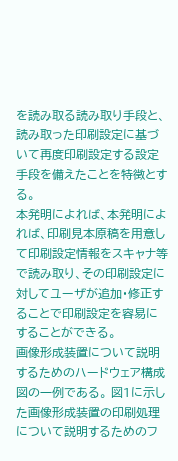を読み取る読み取り手段と、読み取った印刷設定に基づいて再度印刷設定する設定手段を備えたことを特徴とする。
本発明によれば、本発明によれば、印刷見本原稿を用意して印刷設定情報をスキャナ等で読み取り、その印刷設定に対してユーザが追加・修正することで印刷設定を容易にすることができる。
画像形成装置について説明するためのハードウェア構成図の一例である。 図1に示した画像形成装置の印刷処理について説明するためのフ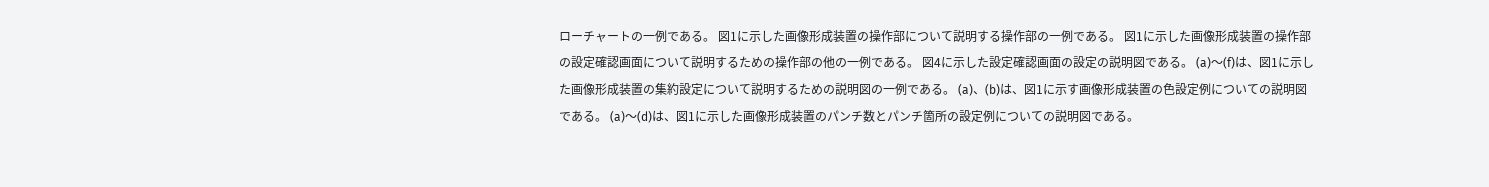ローチャートの一例である。 図1に示した画像形成装置の操作部について説明する操作部の一例である。 図1に示した画像形成装置の操作部の設定確認画面について説明するための操作部の他の一例である。 図4に示した設定確認画面の設定の説明図である。 (a)〜(f)は、図1に示した画像形成装置の集約設定について説明するための説明図の一例である。 (a)、(b)は、図1に示す画像形成装置の色設定例についての説明図である。 (a)〜(d)は、図1に示した画像形成装置のパンチ数とパンチ箇所の設定例についての説明図である。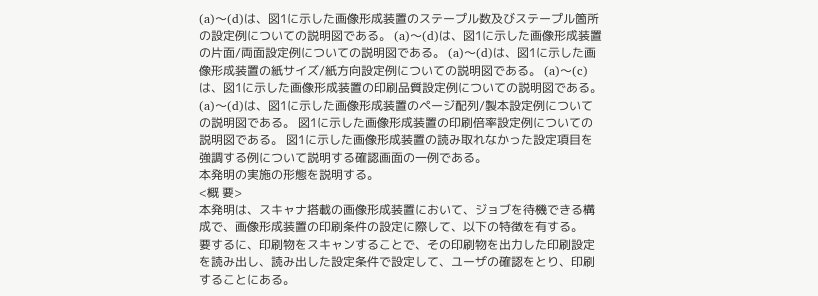(a)〜(d)は、図1に示した画像形成装置のステープル数及びステープル箇所の設定例についての説明図である。 (a)〜(d)は、図1に示した画像形成装置の片面/両面設定例についての説明図である。 (a)〜(d)は、図1に示した画像形成装置の紙サイズ/紙方向設定例についての説明図である。 (a)〜(c)は、図1に示した画像形成装置の印刷品質設定例についての説明図である。 (a)〜(d)は、図1に示した画像形成装置のページ配列/製本設定例についての説明図である。 図1に示した画像形成装置の印刷倍率設定例についての説明図である。 図1に示した画像形成装置の読み取れなかった設定項目を強調する例について説明する確認画面の一例である。
本発明の実施の形態を説明する。
<概 要>
本発明は、スキャナ搭載の画像形成装置において、ジョブを待機できる構成で、画像形成装置の印刷条件の設定に際して、以下の特徴を有する。
要するに、印刷物をスキャンすることで、その印刷物を出力した印刷設定を読み出し、読み出した設定条件で設定して、ユーザの確認をとり、印刷することにある。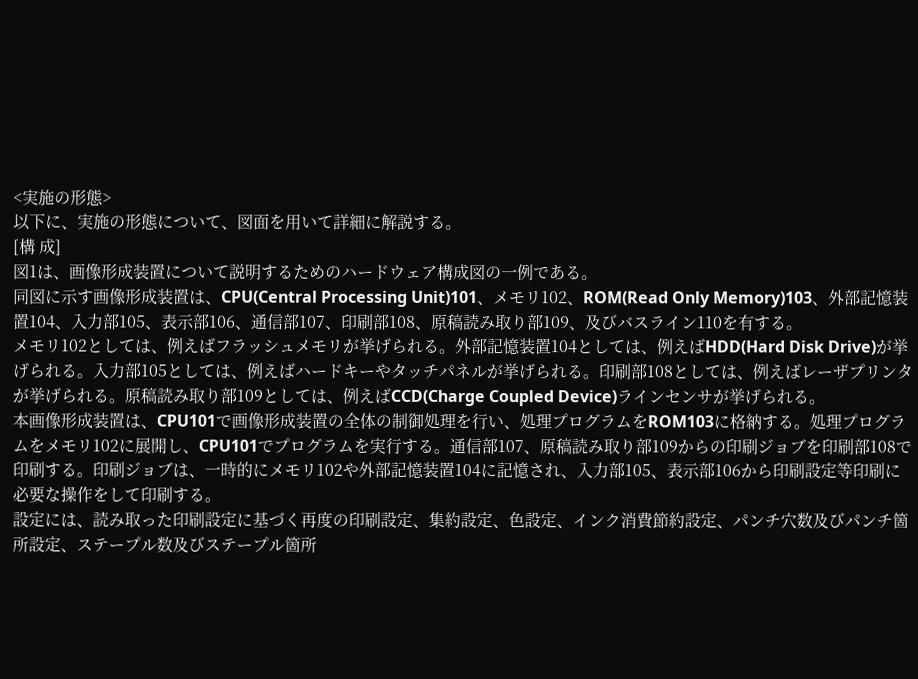<実施の形態>
以下に、実施の形態について、図面を用いて詳細に解説する。
[構 成]
図1は、画像形成装置について説明するためのハードウェア構成図の一例である。
同図に示す画像形成装置は、CPU(Central Processing Unit)101、メモリ102、ROM(Read Only Memory)103、外部記憶装置104、入力部105、表示部106、通信部107、印刷部108、原稿読み取り部109、及びバスライン110を有する。
メモリ102としては、例えばフラッシュメモリが挙げられる。外部記憶装置104としては、例えばHDD(Hard Disk Drive)が挙げられる。入力部105としては、例えばハードキーやタッチパネルが挙げられる。印刷部108としては、例えばレーザプリンタが挙げられる。原稿読み取り部109としては、例えばCCD(Charge Coupled Device)ラインセンサが挙げられる。
本画像形成装置は、CPU101で画像形成装置の全体の制御処理を行い、処理プログラムをROM103に格納する。処理プログラムをメモリ102に展開し、CPU101でプログラムを実行する。通信部107、原稿読み取り部109からの印刷ジョブを印刷部108で印刷する。印刷ジョブは、一時的にメモリ102や外部記憶装置104に記憶され、入力部105、表示部106から印刷設定等印刷に必要な操作をして印刷する。
設定には、読み取った印刷設定に基づく再度の印刷設定、集約設定、色設定、インク消費節約設定、パンチ穴数及びパンチ箇所設定、ステープル数及びステープル箇所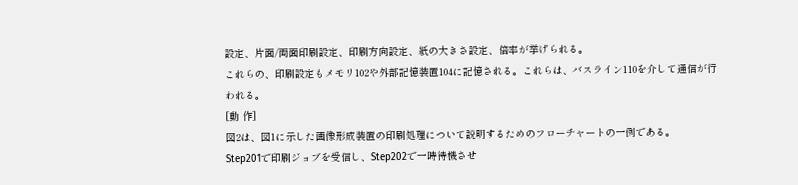設定、片面/両面印刷設定、印刷方向設定、紙の大きさ設定、倍率が挙げられる。
これらの、印刷設定もメモリ102や外部記憶装置104に記憶される。これらは、バスライン110を介して通信が行われる。
[動 作]
図2は、図1に示した画像形成装置の印刷処理について説明するためのフローチャートの一例である。
Step201で印刷ジョブを受信し、Step202で一時待機させ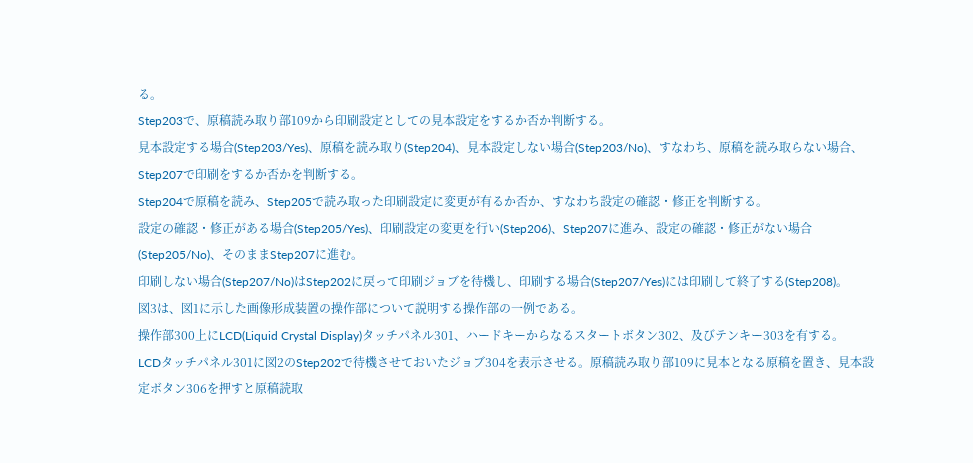る。
Step203で、原稿読み取り部109から印刷設定としての見本設定をするか否か判断する。
見本設定する場合(Step203/Yes)、原稿を読み取り(Step204)、見本設定しない場合(Step203/No)、すなわち、原稿を読み取らない場合、Step207で印刷をするか否かを判断する。
Step204で原稿を読み、Step205で読み取った印刷設定に変更が有るか否か、すなわち設定の確認・修正を判断する。
設定の確認・修正がある場合(Step205/Yes)、印刷設定の変更を行い(Step206)、Step207に進み、設定の確認・修正がない場合(Step205/No)、そのままStep207に進む。
印刷しない場合(Step207/No)はStep202に戻って印刷ジョブを待機し、印刷する場合(Step207/Yes)には印刷して終了する(Step208)。
図3は、図1に示した画像形成装置の操作部について説明する操作部の一例である。
操作部300上にLCD(Liquid Crystal Display)タッチパネル301、ハードキーからなるスタートボタン302、及びテンキー303を有する。
LCDタッチパネル301に図2のStep202で待機させておいたジョブ304を表示させる。原稿読み取り部109に見本となる原稿を置き、見本設定ボタン306を押すと原稿読取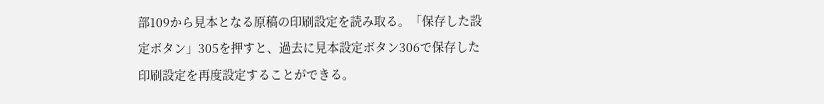部109から見本となる原稿の印刷設定を読み取る。「保存した設定ボタン」305を押すと、過去に見本設定ボタン306で保存した印刷設定を再度設定することができる。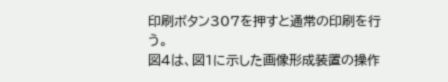印刷ボタン307を押すと通常の印刷を行う。
図4は、図1に示した画像形成装置の操作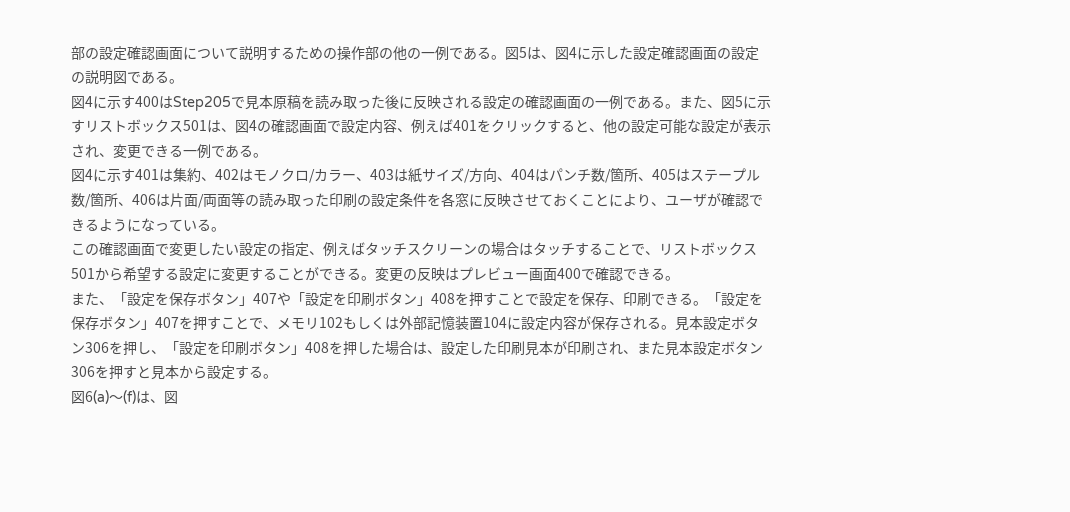部の設定確認画面について説明するための操作部の他の一例である。図5は、図4に示した設定確認画面の設定の説明図である。
図4に示す400はStep205で見本原稿を読み取った後に反映される設定の確認画面の一例である。また、図5に示すリストボックス501は、図4の確認画面で設定内容、例えば401をクリックすると、他の設定可能な設定が表示され、変更できる一例である。
図4に示す401は集約、402はモノクロ/カラー、403は紙サイズ/方向、404はパンチ数/箇所、405はステープル数/箇所、406は片面/両面等の読み取った印刷の設定条件を各窓に反映させておくことにより、ユーザが確認できるようになっている。
この確認画面で変更したい設定の指定、例えばタッチスクリーンの場合はタッチすることで、リストボックス501から希望する設定に変更することができる。変更の反映はプレビュー画面400で確認できる。
また、「設定を保存ボタン」407や「設定を印刷ボタン」408を押すことで設定を保存、印刷できる。「設定を保存ボタン」407を押すことで、メモリ102もしくは外部記憶装置104に設定内容が保存される。見本設定ボタン306を押し、「設定を印刷ボタン」408を押した場合は、設定した印刷見本が印刷され、また見本設定ボタン306を押すと見本から設定する。
図6(a)〜(f)は、図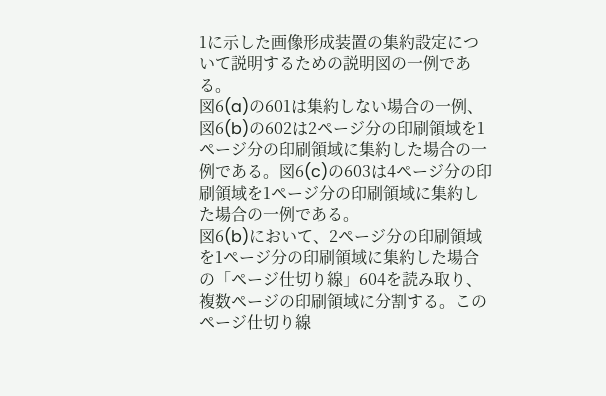1に示した画像形成装置の集約設定について説明するための説明図の一例である。
図6(a)の601は集約しない場合の一例、図6(b)の602は2ページ分の印刷領域を1ページ分の印刷領域に集約した場合の一例である。図6(c)の603は4ページ分の印刷領域を1ページ分の印刷領域に集約した場合の一例である。
図6(b)において、2ページ分の印刷領域を1ページ分の印刷領域に集約した場合の「ページ仕切り線」604を読み取り、複数ページの印刷領域に分割する。このページ仕切り線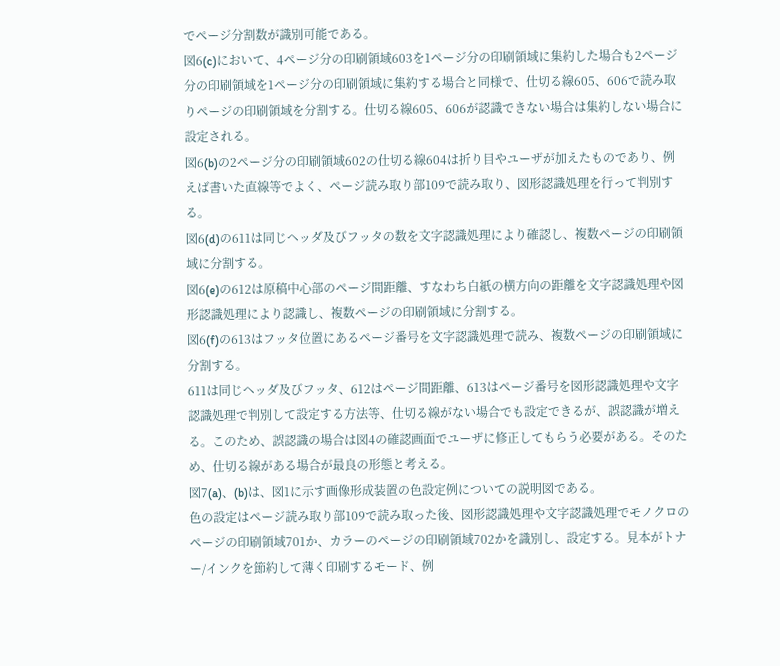でページ分割数が識別可能である。
図6(c)において、4ページ分の印刷領域603を1ページ分の印刷領域に集約した場合も2ページ分の印刷領域を1ページ分の印刷領域に集約する場合と同様で、仕切る線605、606で読み取りページの印刷領域を分割する。仕切る線605、606が認識できない場合は集約しない場合に設定される。
図6(b)の2ページ分の印刷領域602の仕切る線604は折り目やユーザが加えたものであり、例えば書いた直線等でよく、ページ読み取り部109で読み取り、図形認識処理を行って判別する。
図6(d)の611は同じヘッダ及びフッタの数を文字認識処理により確認し、複数ページの印刷領域に分割する。
図6(e)の612は原稿中心部のページ間距離、すなわち白紙の横方向の距離を文字認識処理や図形認識処理により認識し、複数ページの印刷領域に分割する。
図6(f)の613はフッタ位置にあるページ番号を文字認識処理で読み、複数ページの印刷領域に分割する。
611は同じヘッダ及びフッタ、612はページ間距離、613はページ番号を図形認識処理や文字認識処理で判別して設定する方法等、仕切る線がない場合でも設定できるが、誤認識が増える。このため、誤認識の場合は図4の確認画面でユーザに修正してもらう必要がある。そのため、仕切る線がある場合が最良の形態と考える。
図7(a)、(b)は、図1に示す画像形成装置の色設定例についての説明図である。
色の設定はページ読み取り部109で読み取った後、図形認識処理や文字認識処理でモノクロのページの印刷領域701か、カラーのページの印刷領域702かを識別し、設定する。見本がトナー/インクを節約して薄く印刷するモード、例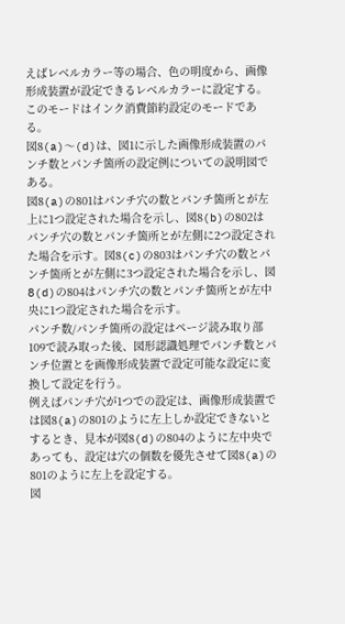えばレベルカラー等の場合、色の明度から、画像形成装置が設定できるレベルカラーに設定する。このモードはインク消費節約設定のモードである。
図8(a)〜(d)は、図1に示した画像形成装置のパンチ数とパンチ箇所の設定例についての説明図である。
図8(a)の801はパンチ穴の数とパンチ箇所とが左上に1つ設定された場合を示し、図8(b)の802はパンチ穴の数とパンチ箇所とが左側に2つ設定された場合を示す。図8(c)の803はパンチ穴の数とパンチ箇所とが左側に3つ設定された場合を示し、図8(d)の804はパンチ穴の数とパンチ箇所とが左中央に1つ設定された場合を示す。
パンチ数/パンチ箇所の設定はページ読み取り部109で読み取った後、図形認識処理でパンチ数とパンチ位置とを画像形成装置で設定可能な設定に変換して設定を行う。
例えばパンチ穴が1つでの設定は、画像形成装置では図8(a)の801のように左上しか設定できないとするとき、見本が図8(d)の804のように左中央であっても、設定は穴の個数を優先させて図8(a)の801のように左上を設定する。
図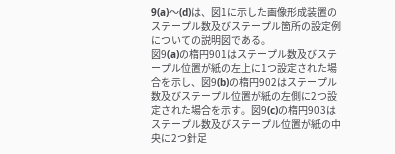9(a)〜(d)は、図1に示した画像形成装置のステープル数及びステープル箇所の設定例についての説明図である。
図9(a)の楕円901はステープル数及びステープル位置が紙の左上に1つ設定された場合を示し、図9(b)の楕円902はステープル数及びステープル位置が紙の左側に2つ設定された場合を示す。図9(c)の楕円903はステープル数及びステープル位置が紙の中央に2つ針足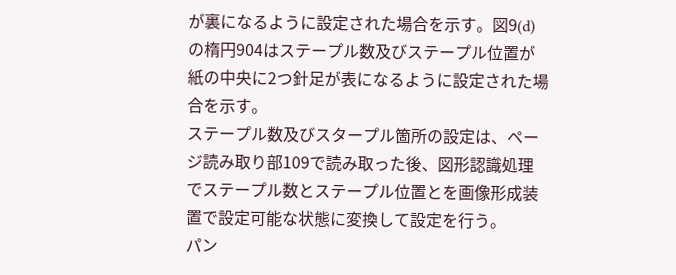が裏になるように設定された場合を示す。図9(d)の楕円904はステープル数及びステープル位置が紙の中央に2つ針足が表になるように設定された場合を示す。
ステープル数及びスタープル箇所の設定は、ページ読み取り部109で読み取った後、図形認識処理でステープル数とステープル位置とを画像形成装置で設定可能な状態に変換して設定を行う。
パン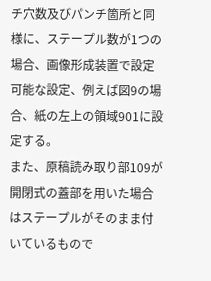チ穴数及びパンチ箇所と同様に、ステープル数が1つの場合、画像形成装置で設定可能な設定、例えば図9の場合、紙の左上の領域901に設定する。
また、原稿読み取り部109が開閉式の蓋部を用いた場合はステープルがそのまま付いているもので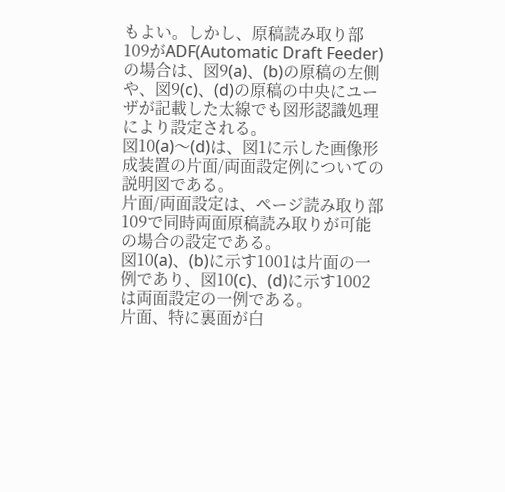もよい。しかし、原稿読み取り部109がADF(Automatic Draft Feeder)の場合は、図9(a)、(b)の原稿の左側や、図9(c)、(d)の原稿の中央にユーザが記載した太線でも図形認識処理により設定される。
図10(a)〜(d)は、図1に示した画像形成装置の片面/両面設定例についての説明図である。
片面/両面設定は、ページ読み取り部109で同時両面原稿読み取りが可能の場合の設定である。
図10(a)、(b)に示す1001は片面の一例であり、図10(c)、(d)に示す1002は両面設定の一例である。
片面、特に裏面が白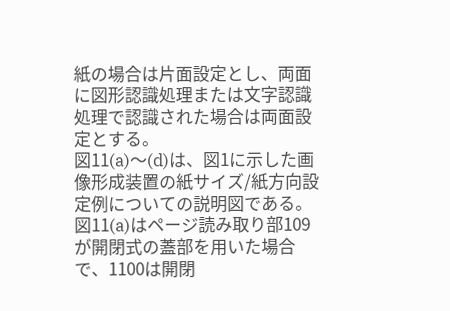紙の場合は片面設定とし、両面に図形認識処理または文字認識処理で認識された場合は両面設定とする。
図11(a)〜(d)は、図1に示した画像形成装置の紙サイズ/紙方向設定例についての説明図である。
図11(a)はページ読み取り部109が開閉式の蓋部を用いた場合で、1100は開閉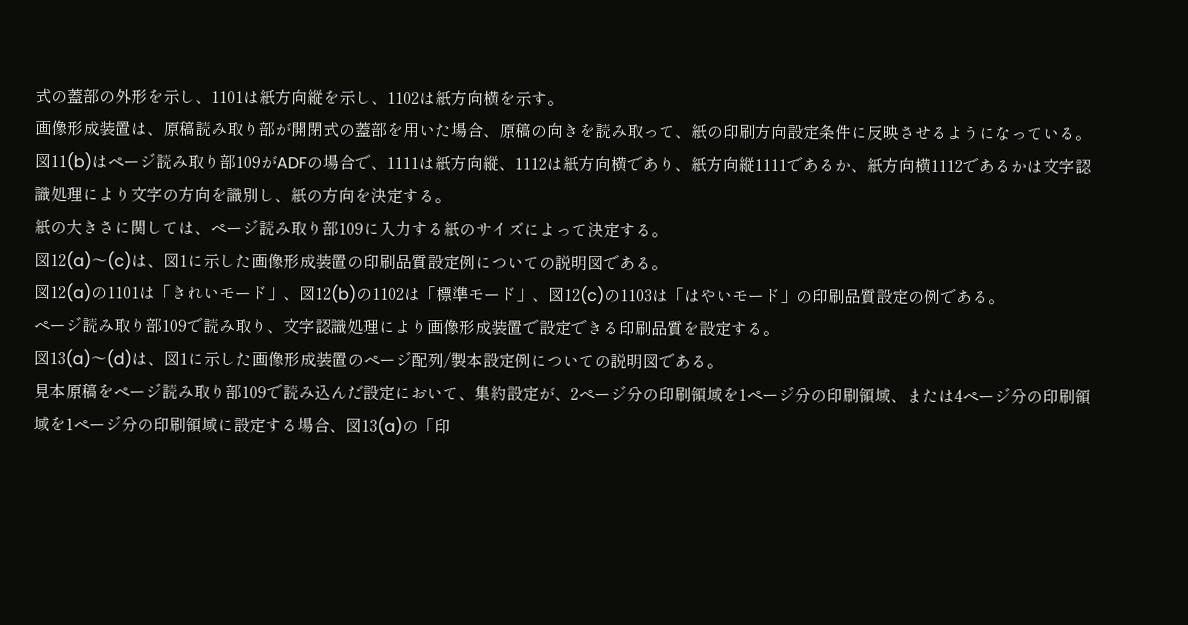式の蓋部の外形を示し、1101は紙方向縦を示し、1102は紙方向横を示す。
画像形成装置は、原稿読み取り部が開閉式の蓋部を用いた場合、原稿の向きを読み取って、紙の印刷方向設定条件に反映させるようになっている。
図11(b)はページ読み取り部109がADFの場合で、1111は紙方向縦、1112は紙方向横であり、紙方向縦1111であるか、紙方向横1112であるかは文字認識処理により文字の方向を識別し、紙の方向を決定する。
紙の大きさに関しては、ページ読み取り部109に入力する紙のサイズによって決定する。
図12(a)〜(c)は、図1に示した画像形成装置の印刷品質設定例についての説明図である。
図12(a)の1101は「きれいモード」、図12(b)の1102は「標準モード」、図12(c)の1103は「はやいモード」の印刷品質設定の例である。
ページ読み取り部109で読み取り、文字認識処理により画像形成装置で設定できる印刷品質を設定する。
図13(a)〜(d)は、図1に示した画像形成装置のページ配列/製本設定例についての説明図である。
見本原稿をページ読み取り部109で読み込んだ設定において、集約設定が、2ページ分の印刷領域を1ページ分の印刷領域、または4ページ分の印刷領域を1ページ分の印刷領域に設定する場合、図13(a)の「印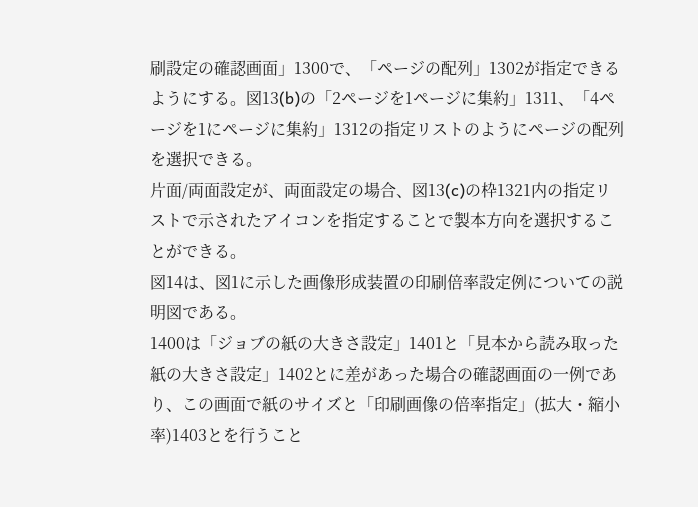刷設定の確認画面」1300で、「ページの配列」1302が指定できるようにする。図13(b)の「2ページを1ページに集約」1311、「4ページを1にページに集約」1312の指定リストのようにページの配列を選択できる。
片面/両面設定が、両面設定の場合、図13(c)の枠1321内の指定リストで示されたアイコンを指定することで製本方向を選択することができる。
図14は、図1に示した画像形成装置の印刷倍率設定例についての説明図である。
1400は「ジョブの紙の大きさ設定」1401と「見本から読み取った紙の大きさ設定」1402とに差があった場合の確認画面の一例であり、この画面で紙のサイズと「印刷画像の倍率指定」(拡大・縮小率)1403とを行うこと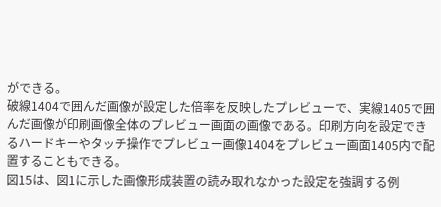ができる。
破線1404で囲んだ画像が設定した倍率を反映したプレビューで、実線1405で囲んだ画像が印刷画像全体のプレビュー画面の画像である。印刷方向を設定できるハードキーやタッチ操作でプレビュー画像1404をプレビュー画面1405内で配置することもできる。
図15は、図1に示した画像形成装置の読み取れなかった設定を強調する例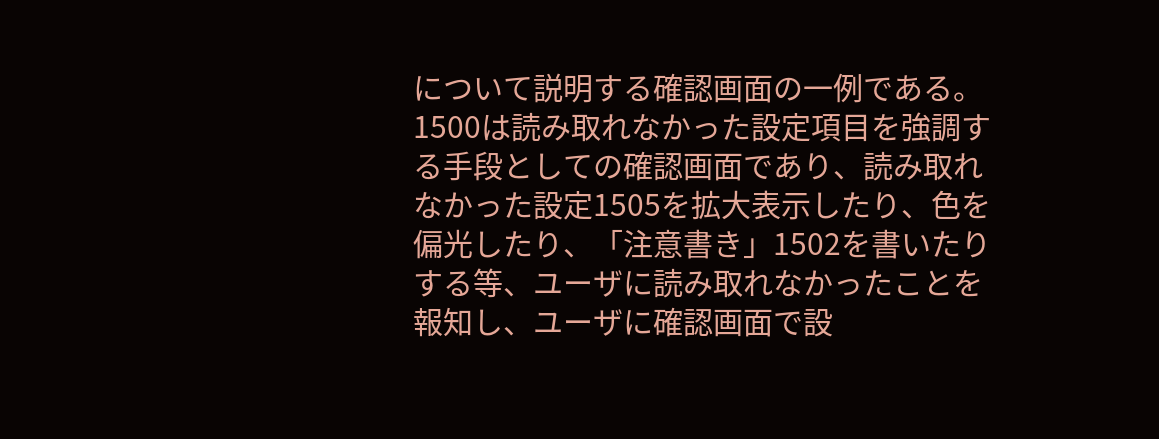について説明する確認画面の一例である。
1500は読み取れなかった設定項目を強調する手段としての確認画面であり、読み取れなかった設定1505を拡大表示したり、色を偏光したり、「注意書き」1502を書いたりする等、ユーザに読み取れなかったことを報知し、ユーザに確認画面で設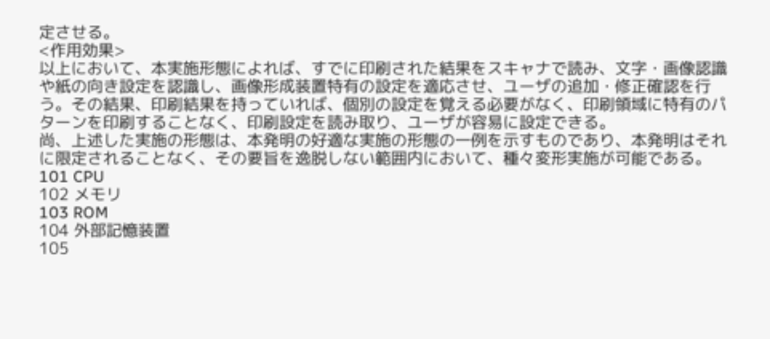定させる。
<作用効果>
以上において、本実施形態によれば、すでに印刷された結果をスキャナで読み、文字・画像認識や紙の向き設定を認識し、画像形成装置特有の設定を適応させ、ユーザの追加・修正確認を行う。その結果、印刷結果を持っていれば、個別の設定を覚える必要がなく、印刷領域に特有のパターンを印刷することなく、印刷設定を読み取り、ユーザが容易に設定できる。
尚、上述した実施の形態は、本発明の好適な実施の形態の一例を示すものであり、本発明はそれに限定されることなく、その要旨を逸脱しない範囲内において、種々変形実施が可能である。
101 CPU
102 メモリ
103 ROM
104 外部記憶装置
105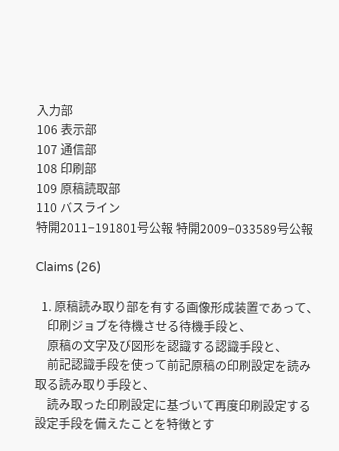入力部
106 表示部
107 通信部
108 印刷部
109 原稿読取部
110 バスライン
特開2011−191801号公報 特開2009−033589号公報

Claims (26)

  1. 原稿読み取り部を有する画像形成装置であって、
    印刷ジョブを待機させる待機手段と、
    原稿の文字及び図形を認識する認識手段と、
    前記認識手段を使って前記原稿の印刷設定を読み取る読み取り手段と、
    読み取った印刷設定に基づいて再度印刷設定する設定手段を備えたことを特徴とす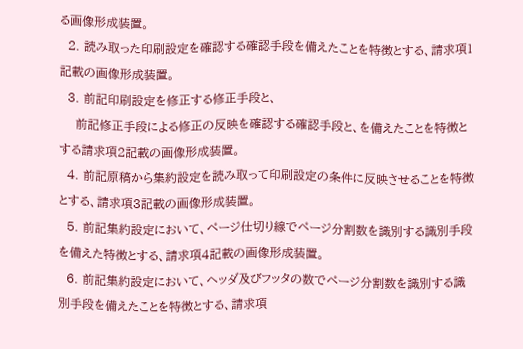る画像形成装置。
  2. 読み取った印刷設定を確認する確認手段を備えたことを特徴とする、請求項1記載の画像形成装置。
  3. 前記印刷設定を修正する修正手段と、
    前記修正手段による修正の反映を確認する確認手段と、を備えたことを特徴とする請求項2記載の画像形成装置。
  4. 前記原稿から集約設定を読み取って印刷設定の条件に反映させることを特徴とする、請求項3記載の画像形成装置。
  5. 前記集約設定において、ページ仕切り線でページ分割数を識別する識別手段を備えた特徴とする、請求項4記載の画像形成装置。
  6. 前記集約設定において、ヘッダ及びフッタの数でページ分割数を識別する識別手段を備えたことを特徴とする、請求項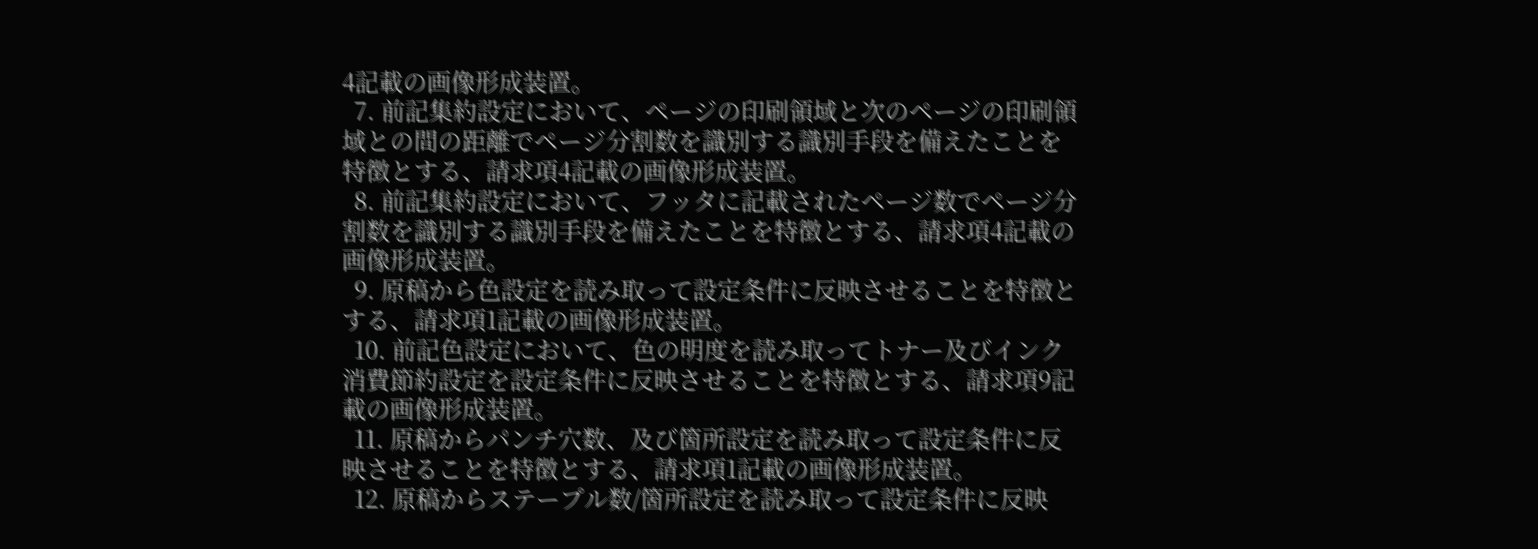4記載の画像形成装置。
  7. 前記集約設定において、ページの印刷領域と次のページの印刷領域との間の距離でページ分割数を識別する識別手段を備えたことを特徴とする、請求項4記載の画像形成装置。
  8. 前記集約設定において、フッタに記載されたページ数でページ分割数を識別する識別手段を備えたことを特徴とする、請求項4記載の画像形成装置。
  9. 原稿から色設定を読み取って設定条件に反映させることを特徴とする、請求項1記載の画像形成装置。
  10. 前記色設定において、色の明度を読み取ってトナー及びインク消費節約設定を設定条件に反映させることを特徴とする、請求項9記載の画像形成装置。
  11. 原稿からパンチ穴数、及び箇所設定を読み取って設定条件に反映させることを特徴とする、請求項1記載の画像形成装置。
  12. 原稿からステープル数/箇所設定を読み取って設定条件に反映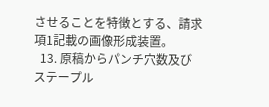させることを特徴とする、請求項1記載の画像形成装置。
  13. 原稿からパンチ穴数及びステープル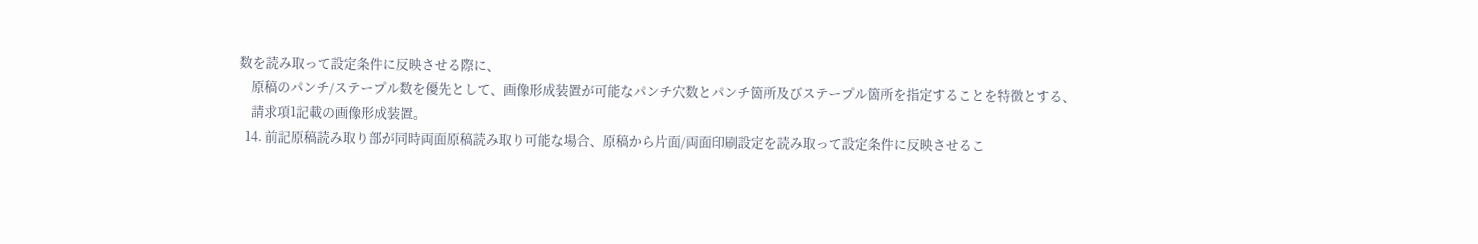数を読み取って設定条件に反映させる際に、
    原稿のパンチ/ステープル数を優先として、画像形成装置が可能なパンチ穴数とパンチ箇所及びステープル箇所を指定することを特徴とする、
    請求項1記載の画像形成装置。
  14. 前記原稿読み取り部が同時両面原稿読み取り可能な場合、原稿から片面/両面印刷設定を読み取って設定条件に反映させるこ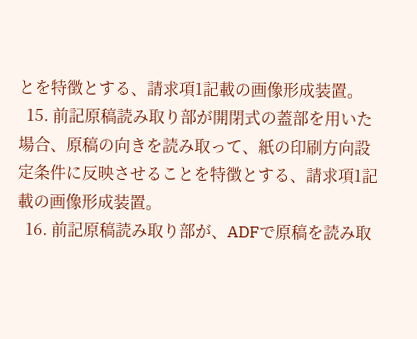とを特徴とする、請求項1記載の画像形成装置。
  15. 前記原稿読み取り部が開閉式の蓋部を用いた場合、原稿の向きを読み取って、紙の印刷方向設定条件に反映させることを特徴とする、請求項1記載の画像形成装置。
  16. 前記原稿読み取り部が、ADFで原稿を読み取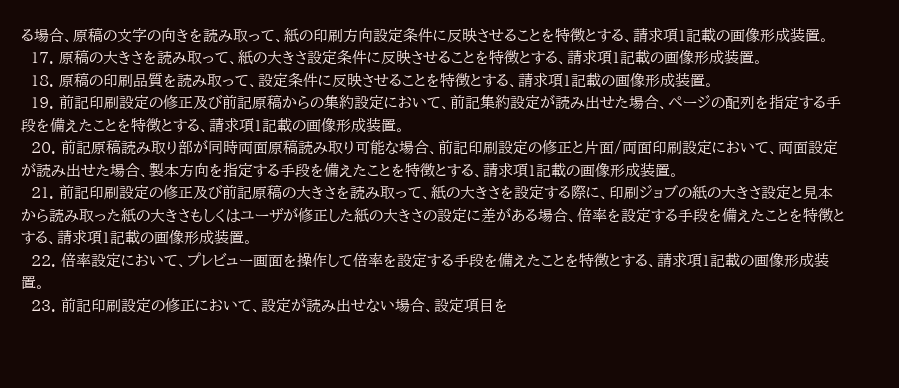る場合、原稿の文字の向きを読み取って、紙の印刷方向設定条件に反映させることを特徴とする、請求項1記載の画像形成装置。
  17. 原稿の大きさを読み取って、紙の大きさ設定条件に反映させることを特徴とする、請求項1記載の画像形成装置。
  18. 原稿の印刷品質を読み取って、設定条件に反映させることを特徴とする、請求項1記載の画像形成装置。
  19. 前記印刷設定の修正及び前記原稿からの集約設定において、前記集約設定が読み出せた場合、ページの配列を指定する手段を備えたことを特徴とする、請求項1記載の画像形成装置。
  20. 前記原稿読み取り部が同時両面原稿読み取り可能な場合、前記印刷設定の修正と片面/両面印刷設定において、両面設定が読み出せた場合、製本方向を指定する手段を備えたことを特徴とする、請求項1記載の画像形成装置。
  21. 前記印刷設定の修正及び前記原稿の大きさを読み取って、紙の大きさを設定する際に、印刷ジョブの紙の大きさ設定と見本から読み取った紙の大きさもしくはユーザが修正した紙の大きさの設定に差がある場合、倍率を設定する手段を備えたことを特徴とする、請求項1記載の画像形成装置。
  22. 倍率設定において、プレビュー画面を操作して倍率を設定する手段を備えたことを特徴とする、請求項1記載の画像形成装置。
  23. 前記印刷設定の修正において、設定が読み出せない場合、設定項目を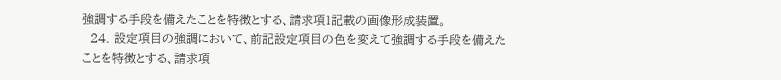強調する手段を備えたことを特徴とする、請求項1記載の画像形成装置。
  24. 設定項目の強調において、前記設定項目の色を変えて強調する手段を備えたことを特徴とする、請求項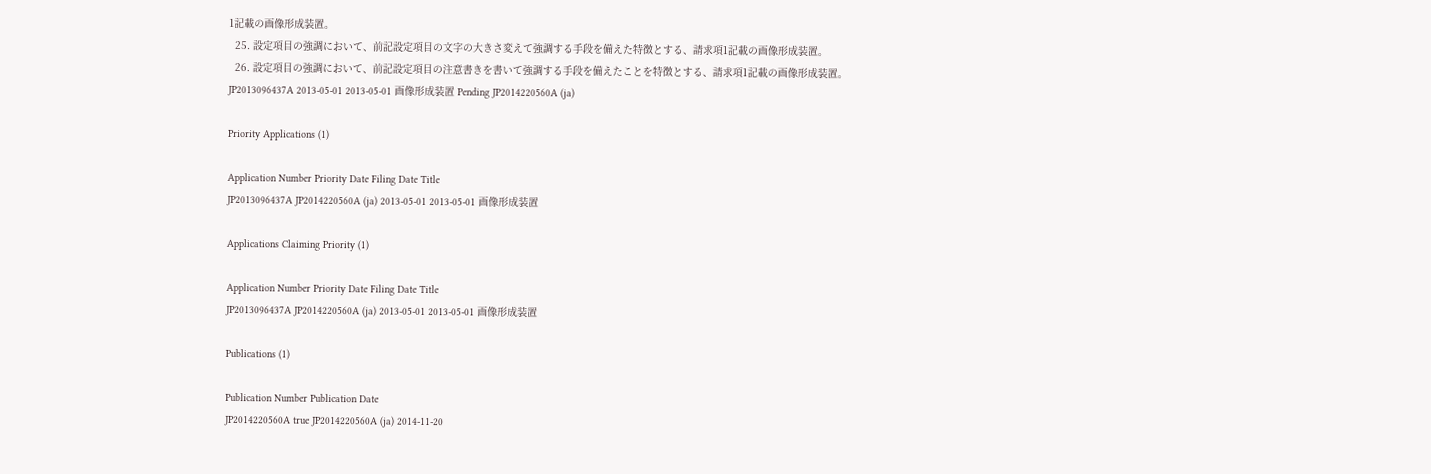1記載の画像形成装置。
  25. 設定項目の強調において、前記設定項目の文字の大きさ変えて強調する手段を備えた特徴とする、請求項1記載の画像形成装置。
  26. 設定項目の強調において、前記設定項目の注意書きを書いて強調する手段を備えたことを特徴とする、請求項1記載の画像形成装置。
JP2013096437A 2013-05-01 2013-05-01 画像形成装置 Pending JP2014220560A (ja)

Priority Applications (1)

Application Number Priority Date Filing Date Title
JP2013096437A JP2014220560A (ja) 2013-05-01 2013-05-01 画像形成装置

Applications Claiming Priority (1)

Application Number Priority Date Filing Date Title
JP2013096437A JP2014220560A (ja) 2013-05-01 2013-05-01 画像形成装置

Publications (1)

Publication Number Publication Date
JP2014220560A true JP2014220560A (ja) 2014-11-20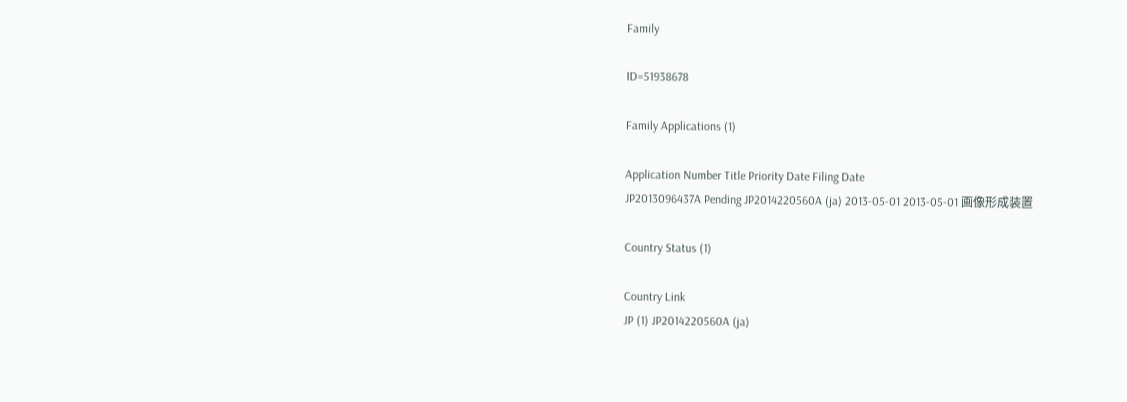Family

ID=51938678

Family Applications (1)

Application Number Title Priority Date Filing Date
JP2013096437A Pending JP2014220560A (ja) 2013-05-01 2013-05-01 画像形成装置

Country Status (1)

Country Link
JP (1) JP2014220560A (ja)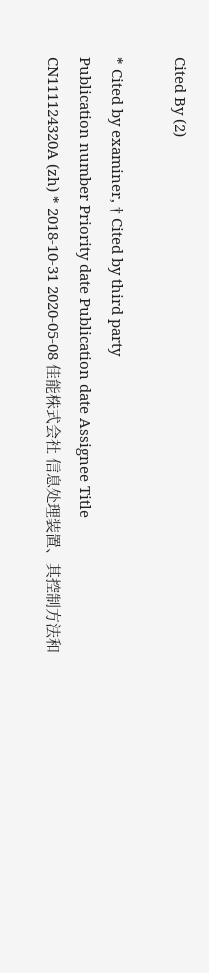Cited By (2)

* Cited by examiner, † Cited by third party
Publication number Priority date Publication date Assignee Title
CN111124320A (zh) * 2018-10-31 2020-05-08 佳能株式会社 信息处理装置、其控制方法和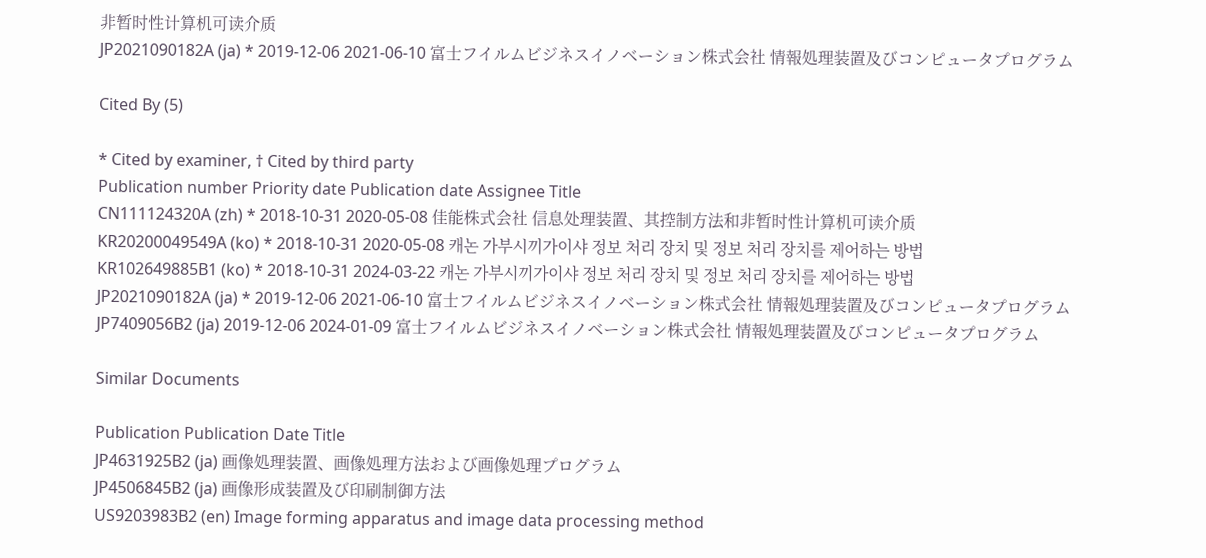非暂时性计算机可读介质
JP2021090182A (ja) * 2019-12-06 2021-06-10 富士フイルムビジネスイノベーション株式会社 情報処理装置及びコンピュータプログラム

Cited By (5)

* Cited by examiner, † Cited by third party
Publication number Priority date Publication date Assignee Title
CN111124320A (zh) * 2018-10-31 2020-05-08 佳能株式会社 信息处理装置、其控制方法和非暂时性计算机可读介质
KR20200049549A (ko) * 2018-10-31 2020-05-08 캐논 가부시끼가이샤 정보 처리 장치 및 정보 처리 장치를 제어하는 방법
KR102649885B1 (ko) * 2018-10-31 2024-03-22 캐논 가부시끼가이샤 정보 처리 장치 및 정보 처리 장치를 제어하는 방법
JP2021090182A (ja) * 2019-12-06 2021-06-10 富士フイルムビジネスイノベーション株式会社 情報処理装置及びコンピュータプログラム
JP7409056B2 (ja) 2019-12-06 2024-01-09 富士フイルムビジネスイノベーション株式会社 情報処理装置及びコンピュータプログラム

Similar Documents

Publication Publication Date Title
JP4631925B2 (ja) 画像処理装置、画像処理方法および画像処理プログラム
JP4506845B2 (ja) 画像形成装置及び印刷制御方法
US9203983B2 (en) Image forming apparatus and image data processing method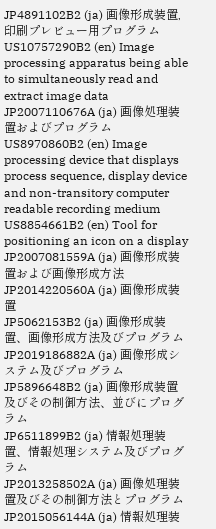JP4891102B2 (ja) 画像形成装置,印刷プレビュー用プログラム
US10757290B2 (en) Image processing apparatus being able to simultaneously read and extract image data
JP2007110676A (ja) 画像処理装置およびプログラム
US8970860B2 (en) Image processing device that displays process sequence, display device and non-transitory computer readable recording medium
US8854661B2 (en) Tool for positioning an icon on a display
JP2007081559A (ja) 画像形成装置および画像形成方法
JP2014220560A (ja) 画像形成装置
JP5062153B2 (ja) 画像形成装置、画像形成方法及びプログラム
JP2019186882A (ja) 画像形成システム及びプログラム
JP5896648B2 (ja) 画像形成装置及びその制御方法、並びにプログラム
JP6511899B2 (ja) 情報処理装置、情報処理システム及びプログラム
JP2013258502A (ja) 画像処理装置及びその制御方法とプログラム
JP2015056144A (ja) 情報処理装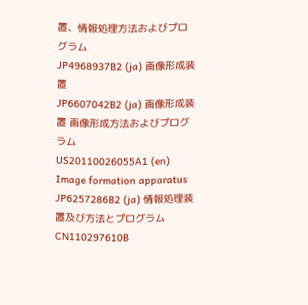置、情報処理方法およびプログラム
JP4968937B2 (ja) 画像形成装置
JP6607042B2 (ja) 画像形成装置 画像形成方法およびプログラム
US20110026055A1 (en) Image formation apparatus
JP6257286B2 (ja) 情報処理装置及び方法とプログラム
CN110297610B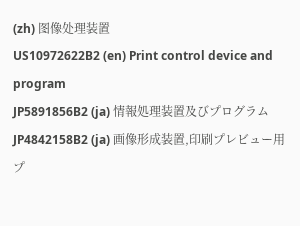(zh) 图像处理装置
US10972622B2 (en) Print control device and program
JP5891856B2 (ja) 情報処理装置及びプログラム
JP4842158B2 (ja) 画像形成装置,印刷プレビュー用プ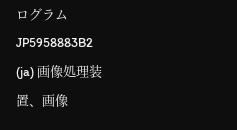ログラム
JP5958883B2 (ja) 画像処理装置、画像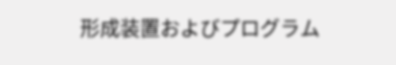形成装置およびプログラム